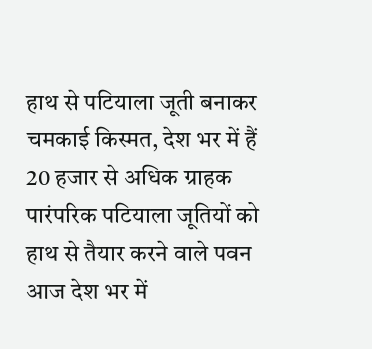हाथ से पटियाला जूती बनाकर चमकाई किस्मत, देश भर में हैं 20 हजार से अधिक ग्राहक पारंपरिक पटियाला जूतियों को हाथ से तैयार करने वाले पवन आज देश भर में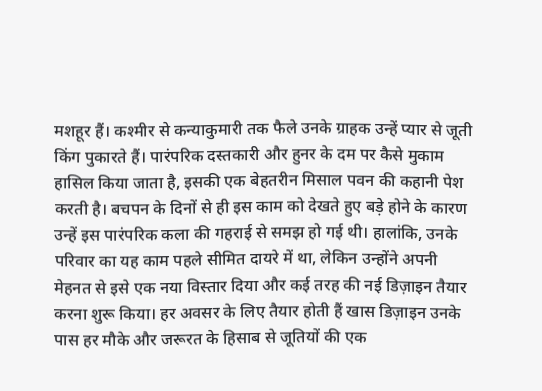मशहूर हैं। कश्मीर से कन्याकुमारी तक फैले उनके ग्राहक उन्हें प्यार से जूती किंग पुकारते हैं। पारंपरिक दस्तकारी और हुनर के दम पर कैसे मुकाम हासिल किया जाता है, इसकी एक बेहतरीन मिसाल पवन की कहानी पेश करती है। बचपन के दिनों से ही इस काम को देखते हुए बड़े होने के कारण उन्हें इस पारंपरिक कला की गहराई से समझ हो गई थी। हालांकि, उनके परिवार का यह काम पहले सीमित दायरे में था, लेकिन उन्होंने अपनी मेहनत से इसे एक नया विस्तार दिया और कई तरह की नई डिज़ाइन तैयार करना शुरू किया। हर अवसर के लिए तैयार होती हैं खास डिज़ाइन उनके पास हर मौके और जरूरत के हिसाब से जूतियों की एक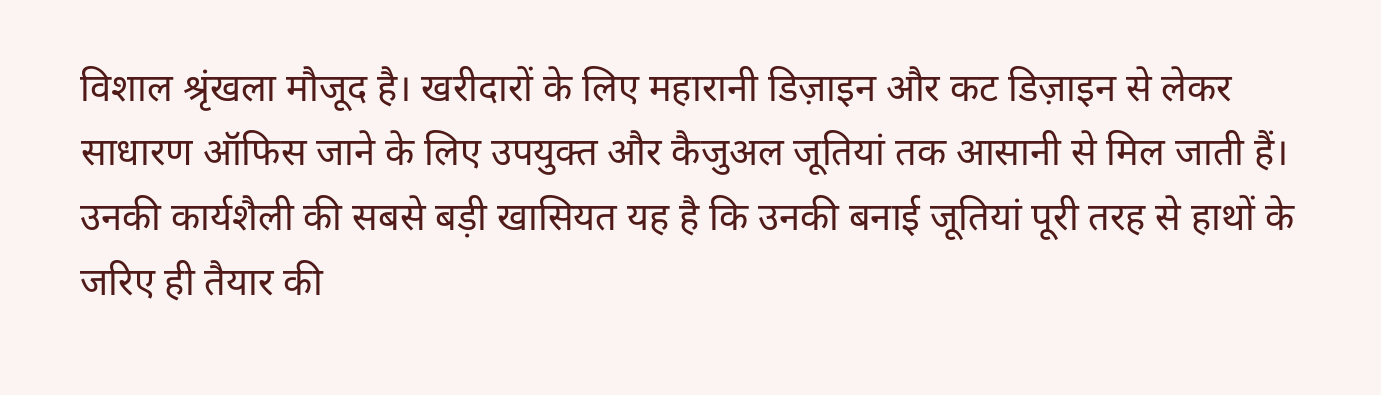विशाल श्रृंखला मौजूद है। खरीदारों के लिए महारानी डिज़ाइन और कट डिज़ाइन से लेकर साधारण ऑफिस जाने के लिए उपयुक्त और कैजुअल जूतियां तक आसानी से मिल जाती हैं। उनकी कार्यशैली की सबसे बड़ी खासियत यह है कि उनकी बनाई जूतियां पूरी तरह से हाथों के जरिए ही तैयार की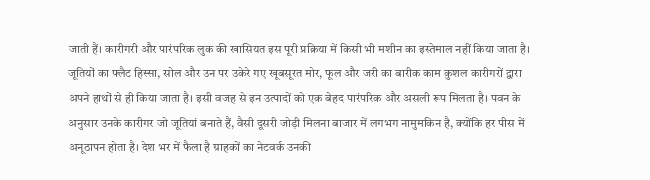जाती हैं। कारीगरी और पारंपरिक लुक की खासियत इस पूरी प्रक्रिया में किसी भी मशीन का इस्तेमाल नहीं किया जाता है। जूतियों का फ्लैट हिस्सा, सोल और उन पर उकेरे गए खूबसूरत मोर, फूल और जरी का बारीक काम कुशल कारीगरों द्वारा अपने हाथों से ही किया जाता है। इसी वजह से इन उत्पादों को एक बेहद पारंपरिक और असली रूप मिलता है। पवन के अनुसार उनके कारीगर जो जूतियां बनाते हैं, वैसी दूसरी जोड़ी मिलना बाजार में लगभग नामुमकिन है, क्योंकि हर पीस में अनूठापन होता है। देश भर में फैला है ग्राहकों का नेटवर्क उनकी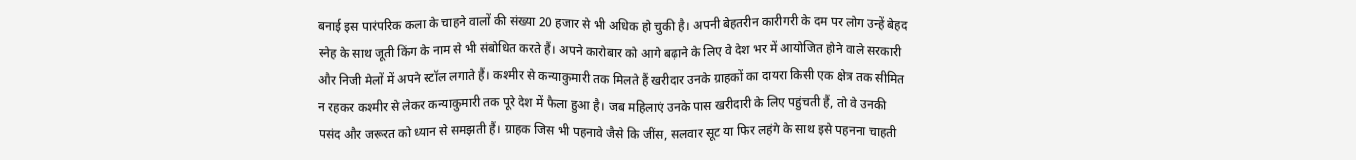बनाई इस पारंपरिक कला के चाहने वालों की संख्या 20 हजार से भी अधिक हो चुकी है। अपनी बेहतरीन कारीगरी के दम पर लोग उन्हें बेहद स्नेह के साथ जूती किंग के नाम से भी संबोधित करते हैं। अपने कारोबार को आगे बढ़ाने के लिए वे देश भर में आयोजित होने वाले सरकारी और निजी मेलों में अपने स्टॉल लगाते हैं। कश्मीर से कन्याकुमारी तक मिलते हैं खरीदार उनके ग्राहकों का दायरा किसी एक क्षेत्र तक सीमित न रहकर कश्मीर से लेकर कन्याकुमारी तक पूरे देश में फैला हुआ है। जब महिलाएं उनके पास खरीदारी के लिए पहुंचती हैं, तो वे उनकी पसंद और जरूरत को ध्यान से समझती हैं। ग्राहक जिस भी पहनावे जैसे कि जींस, सलवार सूट या फिर लहंगे के साथ इसे पहनना चाहती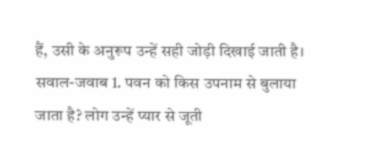हैं, उसी के अनुरूप उन्हें सही जोड़ी दिखाई जाती है। सवाल-जवाब 1. पवन को किस उपनाम से बुलाया जाता है? लोग उन्हें प्यार से जूती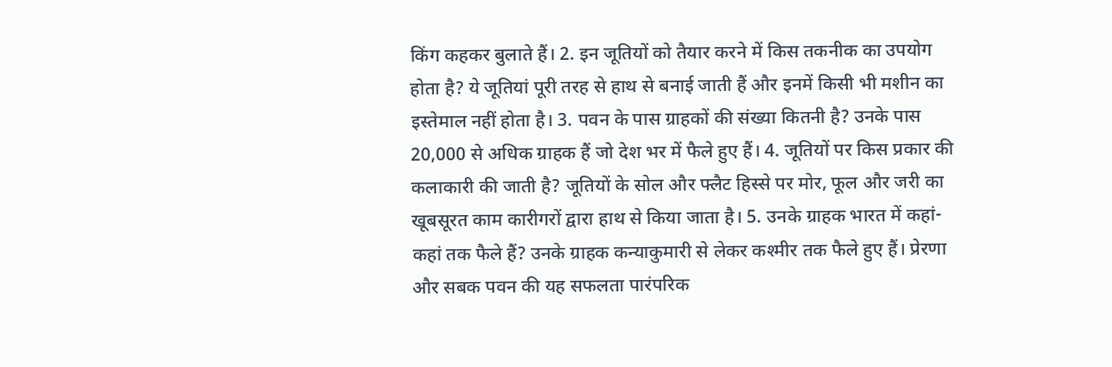किंग कहकर बुलाते हैं। 2. इन जूतियों को तैयार करने में किस तकनीक का उपयोग होता है? ये जूतियां पूरी तरह से हाथ से बनाई जाती हैं और इनमें किसी भी मशीन का इस्तेमाल नहीं होता है। 3. पवन के पास ग्राहकों की संख्या कितनी है? उनके पास 20,000 से अधिक ग्राहक हैं जो देश भर में फैले हुए हैं। 4. जूतियों पर किस प्रकार की कलाकारी की जाती है? जूतियों के सोल और फ्लैट हिस्से पर मोर, फूल और जरी का खूबसूरत काम कारीगरों द्वारा हाथ से किया जाता है। 5. उनके ग्राहक भारत में कहां-कहां तक फैले हैं? उनके ग्राहक कन्याकुमारी से लेकर कश्मीर तक फैले हुए हैं। प्रेरणा और सबक पवन की यह सफलता पारंपरिक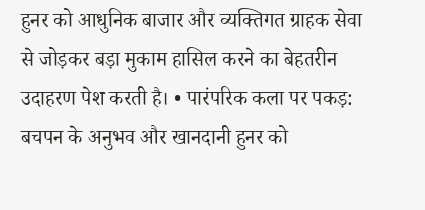हुनर को आधुनिक बाजार और व्यक्तिगत ग्राहक सेवा से जोड़कर बड़ा मुकाम हासिल करने का बेहतरीन उदाहरण पेश करती है। • पारंपरिक कला पर पकड़: बचपन के अनुभव और खानदानी हुनर को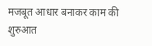मजबूत आधार बनाकर काम की शुरुआत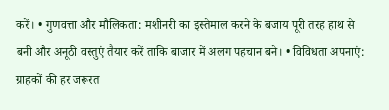करें। • गुणवत्ता और मौलिकता: मशीनरी का इस्तेमाल करने के बजाय पूरी तरह हाथ से बनी और अनूठी वस्तुएं तैयार करें ताकि बाजार में अलग पहचान बने। • विविधता अपनाएं: ग्राहकों की हर जरूरत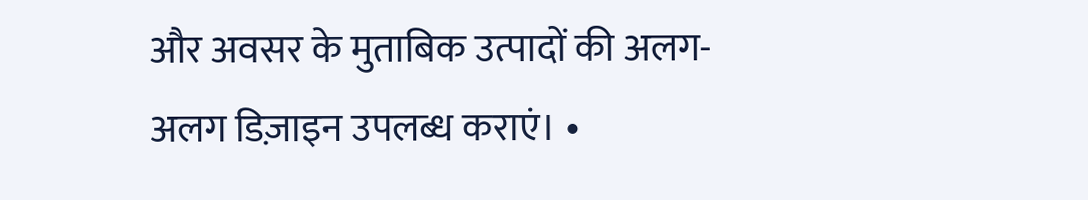और अवसर के मुताबिक उत्पादों की अलग-अलग डिज़ाइन उपलब्ध कराएं। •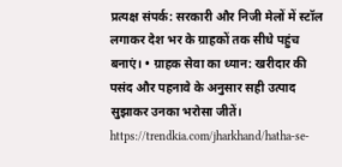प्रत्यक्ष संपर्क: सरकारी और निजी मेलों में स्टॉल लगाकर देश भर के ग्राहकों तक सीधे पहुंच बनाएं। • ग्राहक सेवा का ध्यान: खरीदार की पसंद और पहनावे के अनुसार सही उत्पाद सुझाकर उनका भरोसा जीतें। https://trendkia.com/jharkhand/hatha-se-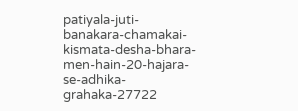patiyala-juti-banakara-chamakai-kismata-desha-bhara-men-hain-20-hajara-se-adhika-grahaka-27722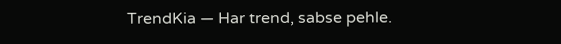TrendKia — Har trend, sabse pehle.